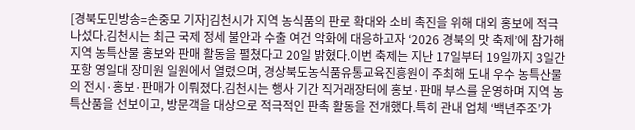[경북도민방송=손중모 기자]김천시가 지역 농식품의 판로 확대와 소비 촉진을 위해 대외 홍보에 적극 나섰다.김천시는 최근 국제 정세 불안과 수출 여건 악화에 대응하고자 ‘2026 경북의 맛 축제’에 참가해 지역 농특산물 홍보와 판매 활동을 펼쳤다고 20일 밝혔다.이번 축제는 지난 17일부터 19일까지 3일간 포항 영일대 장미원 일원에서 열렸으며, 경상북도농식품유통교육진흥원이 주최해 도내 우수 농특산물의 전시·홍보·판매가 이뤄졌다.김천시는 행사 기간 직거래장터에 홍보·판매 부스를 운영하며 지역 농특산품을 선보이고, 방문객을 대상으로 적극적인 판촉 활동을 전개했다.특히 관내 업체 ‘백년주조’가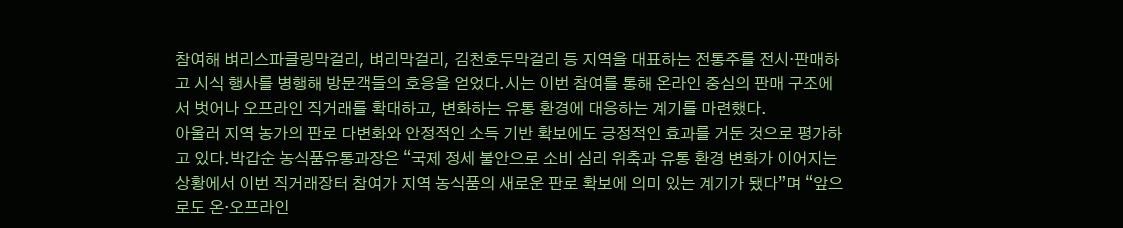참여해 벼리스파클링막걸리, 벼리막걸리, 김천호두막걸리 등 지역을 대표하는 전통주를 전시·판매하고 시식 행사를 병행해 방문객들의 호응을 얻었다.시는 이번 참여를 통해 온라인 중심의 판매 구조에서 벗어나 오프라인 직거래를 확대하고, 변화하는 유통 환경에 대응하는 계기를 마련했다.
아울러 지역 농가의 판로 다변화와 안정적인 소득 기반 확보에도 긍정적인 효과를 거둔 것으로 평가하고 있다.박갑순 농식품유통과장은 “국제 정세 불안으로 소비 심리 위축과 유통 환경 변화가 이어지는 상황에서 이번 직거래장터 참여가 지역 농식품의 새로운 판로 확보에 의미 있는 계기가 됐다”며 “앞으로도 온·오프라인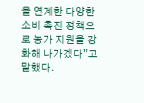을 연계한 다양한 소비 촉진 정책으로 농가 지원을 강화해 나가겠다”고 말했다.